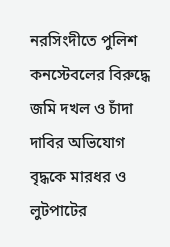নরসিংদীতে পুলিশ কনস্টেবলের বিরুদ্ধে জমি দখল ও চাঁদা দাবির অভিযোগ
বৃদ্ধকে মারধর ও লুটপাটের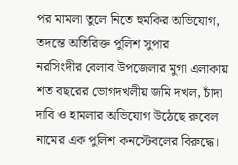পর মামলা তুলে নিতে হুমকির অভিযোগ, তদন্তে অতিরিক্ত পুলিশ সুপার
নরসিংদীর বেলাব উপজেলার মুগা এলাকায় শত বছরের ভোগদখলীয় জমি দখল, চাঁদা দাবি ও হামলার অভিযোগ উঠেছে রুবেল নামের এক পুলিশ কনস্টেবলের বিরুদ্ধে।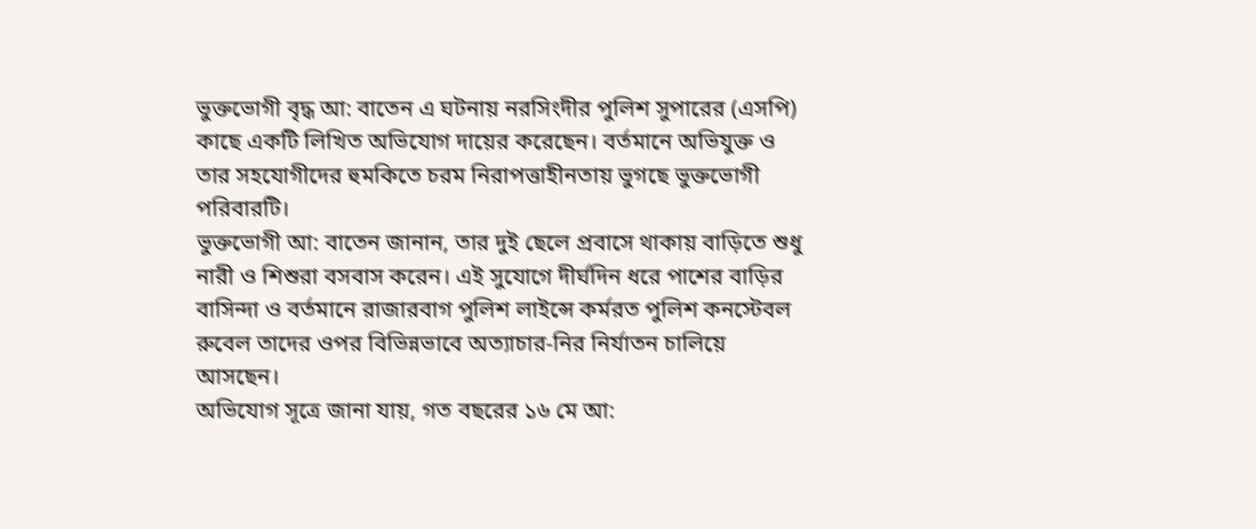ভুক্তভোগী বৃদ্ধ আ: বাতেন এ ঘটনায় নরসিংদীর পুলিশ সুপারের (এসপি) কাছে একটি লিখিত অভিযোগ দায়ের করেছেন। বর্তমানে অভিযুক্ত ও তার সহযোগীদের হুমকিতে চরম নিরাপত্তাহীনতায় ভুগছে ভুক্তভোগী পরিবারটি।
ভুক্তভোগী আ: বাতেন জানান, তার দুই ছেলে প্রবাসে থাকায় বাড়িতে শুধু নারী ও শিশুরা বসবাস করেন। এই সুযোগে দীর্ঘদিন ধরে পাশের বাড়ির বাসিন্দা ও বর্তমানে রাজারবাগ পুলিশ লাইন্সে কর্মরত পুলিশ কনস্টেবল রুবেল তাদের ওপর বিভিন্নভাবে অত্যাচার-নির নির্যাতন চালিয়ে আসছেন।
অভিযোগ সূত্রে জানা যায়, গত বছরের ১৬ মে আ: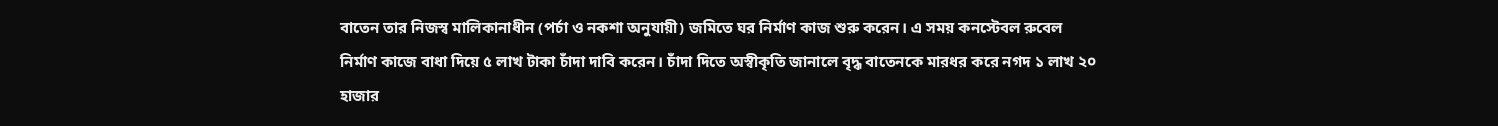বাতেন তার নিজস্ব মালিকানাধীন (পর্চা ও নকশা অনুযায়ী) জমিতে ঘর নির্মাণ কাজ শুরু করেন। এ সময় কনস্টেবল রুবেল নির্মাণ কাজে বাধা দিয়ে ৫ লাখ টাকা চাঁদা দাবি করেন। চাঁদা দিতে অস্বীকৃতি জানালে বৃদ্ধ বাতেনকে মারধর করে নগদ ১ লাখ ২০ হাজার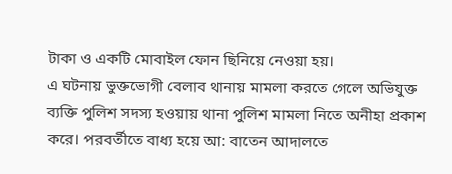টাকা ও একটি মোবাইল ফোন ছিনিয়ে নেওয়া হয়।
এ ঘটনায় ভুক্তভোগী বেলাব থানায় মামলা করতে গেলে অভিযুক্ত ব্যক্তি পুলিশ সদস্য হওয়ায় থানা পুলিশ মামলা নিতে অনীহা প্রকাশ করে। পরবর্তীতে বাধ্য হয়ে আ: বাতেন আদালতে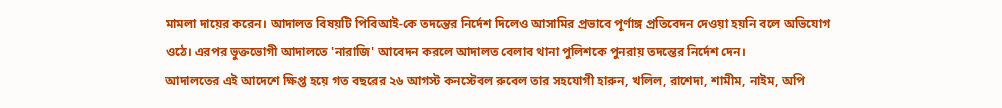মামলা দায়ের করেন। আদালত বিষয়টি পিবিআই-কে তদন্তের নির্দেশ দিলেও আসামির প্রভাবে পূর্ণাঙ্গ প্রতিবেদন দেওয়া হয়নি বলে অভিযোগ ওঠে। এরপর ভুক্তভোগী আদালতে 'নারাজি' আবেদন করলে আদালত বেলাব থানা পুলিশকে পুনরায় তদন্তের নির্দেশ দেন।
আদালতের এই আদেশে ক্ষিপ্ত হয়ে গত বছরের ২৬ আগস্ট কনস্টেবল রুবেল তার সহযোগী হারুন, খলিল, রাশেদা, শামীম, নাইম, অপি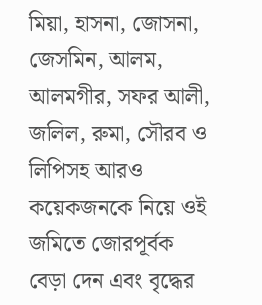মিয়া, হাসনা, জোসনা, জেসমিন, আলম, আলমগীর, সফর আলী, জলিল, রুমা, সৌরব ও লিপিসহ আরও কয়েকজনকে নিয়ে ওই জমিতে জোরপূর্বক বেড়া দেন এবং বৃদ্ধের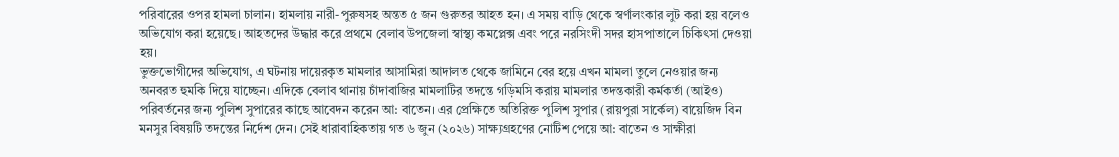পরিবারের ওপর হামলা চালান। হামলায় নারী-পুরুষসহ অন্তত ৫ জন গুরুতর আহত হন। এ সময় বাড়ি থেকে স্বর্ণালংকার লুট করা হয় বলেও অভিযোগ করা হয়েছে। আহতদের উদ্ধার করে প্রথমে বেলাব উপজেলা স্বাস্থ্য কমপ্লেক্স এবং পরে নরসিংদী সদর হাসপাতালে চিকিৎসা দেওয়া হয়।
ভুক্তভোগীদের অভিযোগ, এ ঘটনায় দায়েরকৃত মামলার আসামিরা আদালত থেকে জামিনে বের হয়ে এখন মামলা তুলে নেওয়ার জন্য অনবরত হুমকি দিয়ে যাচ্ছেন। এদিকে বেলাব থানায় চাঁদাবাজির মামলাটির তদন্তে গড়িমসি করায় মামলার তদন্তকারী কর্মকর্তা (আইও) পরিবর্তনের জন্য পুলিশ সুপারের কাছে আবেদন করেন আ: বাতেন। এর প্রেক্ষিতে অতিরিক্ত পুলিশ সুপার (রায়পুরা সার্কেল) বায়েজিদ বিন মনসুর বিষয়টি তদন্তের নির্দেশ দেন। সেই ধারাবাহিকতায় গত ৬ জুন (২০২৬) সাক্ষ্যগ্রহণের নোটিশ পেয়ে আ: বাতেন ও সাক্ষীরা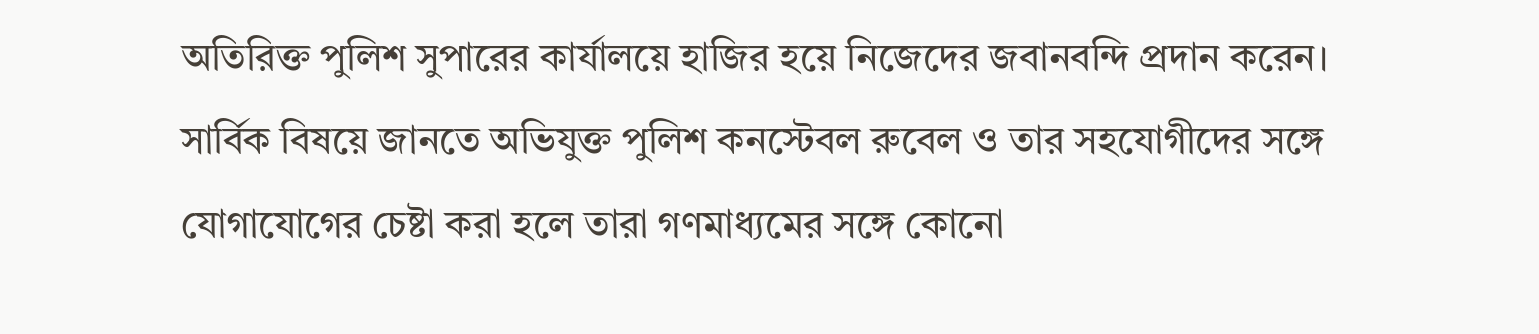অতিরিক্ত পুলিশ সুপারের কার্যালয়ে হাজির হয়ে নিজেদের জবানবন্দি প্রদান করেন।
সার্বিক বিষয়ে জানতে অভিযুক্ত পুলিশ কনস্টেবল রুবেল ও তার সহযোগীদের সঙ্গে যোগাযোগের চেষ্টা করা হলে তারা গণমাধ্যমের সঙ্গে কোনো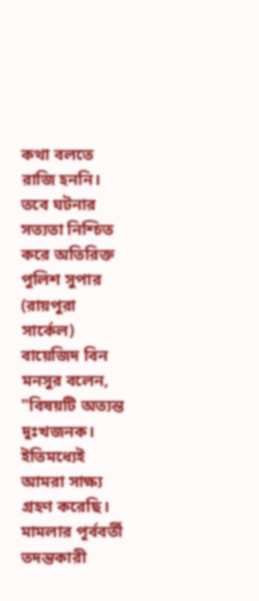কথা বলতে রাজি হননি।
তবে ঘটনার সত্যতা নিশ্চিত করে অতিরিক্ত পুলিশ সুপার (রায়পুরা সার্কেল) বায়েজিদ বিন মনসুর বলেন,
"বিষয়টি অত্যন্ত দুঃখজনক। ইতিমধ্যেই আমরা সাক্ষ্য গ্রহণ করেছি। মামলার পূর্ববর্তী তদন্তকারী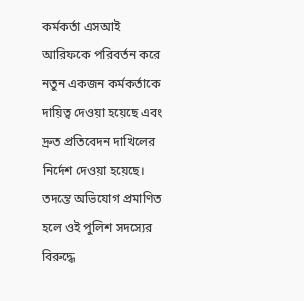কর্মকর্তা এসআই আরিফকে পরিবর্তন করে নতুন একজন কর্মকর্তাকে দায়িত্ব দেওয়া হয়েছে এবং দ্রুত প্রতিবেদন দাখিলের নির্দেশ দেওয়া হয়েছে। তদন্তে অভিযোগ প্রমাণিত হলে ওই পুলিশ সদস্যের বিরুদ্ধে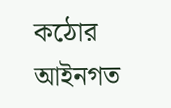কঠোর আইনগত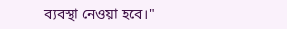ব্যবস্থা নেওয়া হবে।"